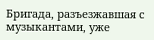Бригада, разъезжавшая с музыкантами, уже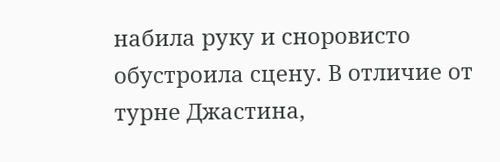набила руку и сноровисто обустроила сцену. В отличие от турне Джастина,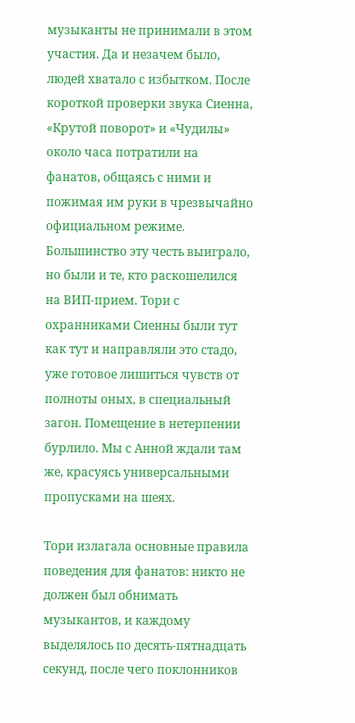музыканты не принимали в этом участия. Да и незачем было, людей хватало с избытком. После короткой проверки звука Сиенна, «Крутой поворот» и «Чудилы» около часа потратили на фанатов, общаясь с ними и пожимая им руки в чрезвычайно официальном режиме. Большинство эту честь выиграло, но были и те, кто раскошелился на ВИП-прием. Тори с охранниками Сиенны были тут как тут и направляли это стадо, уже готовое лишиться чувств от полноты оных, в специальный загон. Помещение в нетерпении бурлило. Мы с Анной ждали там же, красуясь универсальными пропусками на шеях.

Тори излагала основные правила поведения для фанатов: никто не должен был обнимать музыкантов, и каждому выделялось по десять-пятнадцать секунд, после чего поклонников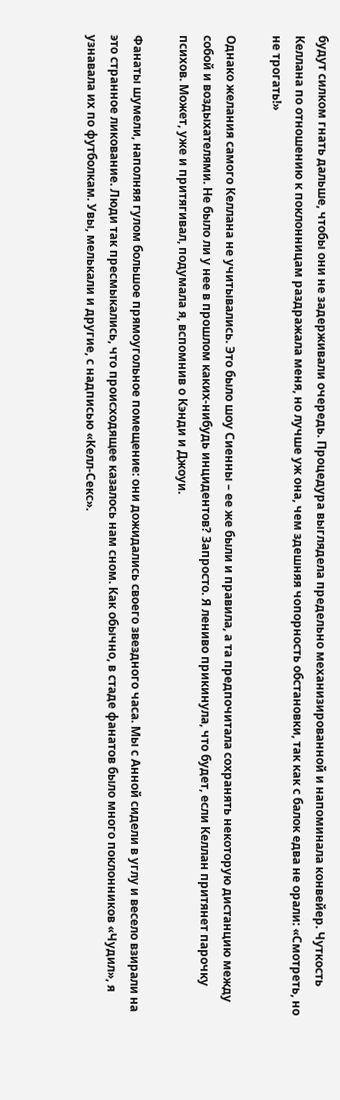будут силком гнать дальше, чтобы они не задерживали очередь. Процедура выглядела предельно механизированной и напоминала конвейер. Чуткость Келлана по отношению к поклонницам раздражала меня, но лучше уж она, чем здешняя чопорность обстановки, так как с балок едва не орали: «Смотреть, но не трогать!»

Однако желания самого Келлана не учитывались. Это было шоу Сиенны – ее же были и правила, а та предпочитала сохранять некоторую дистанцию между собой и воздыхателями. Не было ли у нее в прошлом каких-нибудь инцидентов? Запросто. Я лениво прикинула, что будет, если Келлан притянет парочку психов. Может, уже и притягивал, подумала я, вспомнив о Кэнди и Джоуи.

Фанаты шумели, наполняя гулом большое прямоугольное помещение: они дожидались своего звездного часа. Мы с Анной сидели в углу и весело взирали на это странное ликование. Люди так пресмыкались, что происходящее казалось нам сном. Как обычно, в стаде фанатов было много поклонников «Чудил», я узнавала их по футболкам. Увы, мелькали и другие, с надписью «Келл-Секс».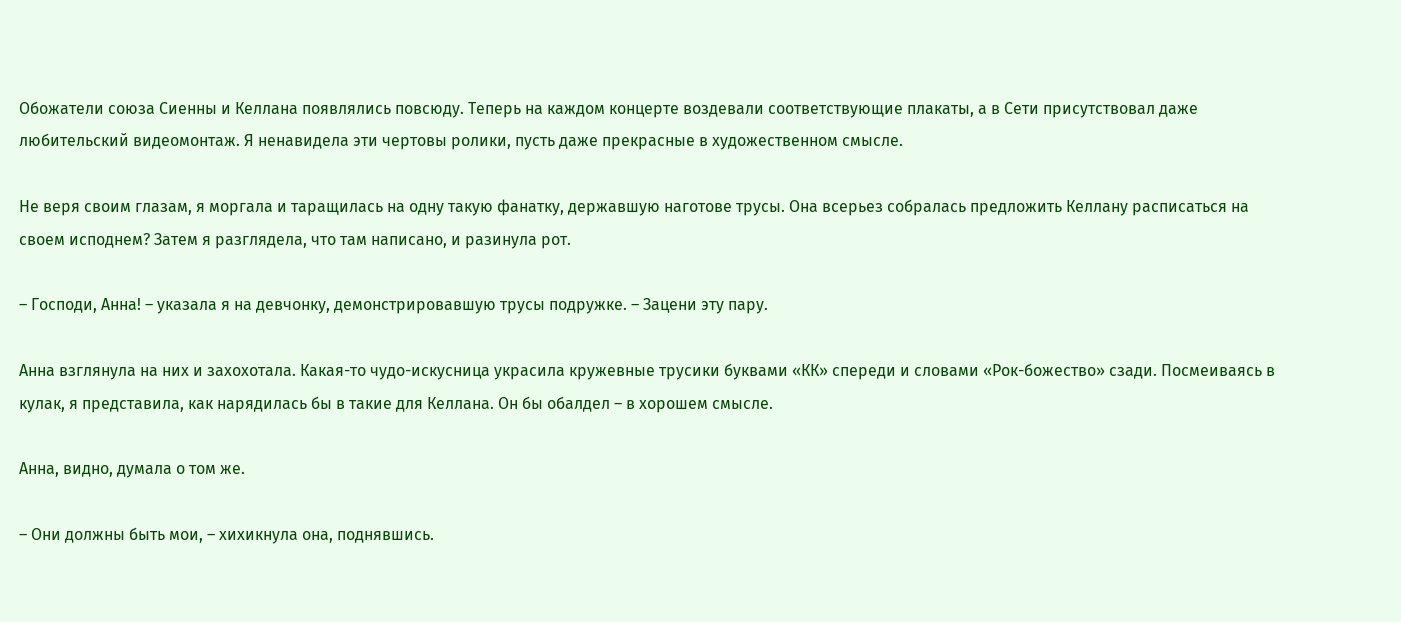Обожатели союза Сиенны и Келлана появлялись повсюду. Теперь на каждом концерте воздевали соответствующие плакаты, а в Сети присутствовал даже любительский видеомонтаж. Я ненавидела эти чертовы ролики, пусть даже прекрасные в художественном смысле.

Не веря своим глазам, я моргала и таращилась на одну такую фанатку, державшую наготове трусы. Она всерьез собралась предложить Келлану расписаться на своем исподнем? Затем я разглядела, что там написано, и разинула рот.

– Господи, Анна! – указала я на девчонку, демонстрировавшую трусы подружке. – Зацени эту пару.

Анна взглянула на них и захохотала. Какая-то чудо-искусница украсила кружевные трусики буквами «КК» спереди и словами «Рок-божество» сзади. Посмеиваясь в кулак, я представила, как нарядилась бы в такие для Келлана. Он бы обалдел – в хорошем смысле.

Анна, видно, думала о том же.

– Они должны быть мои, – хихикнула она, поднявшись.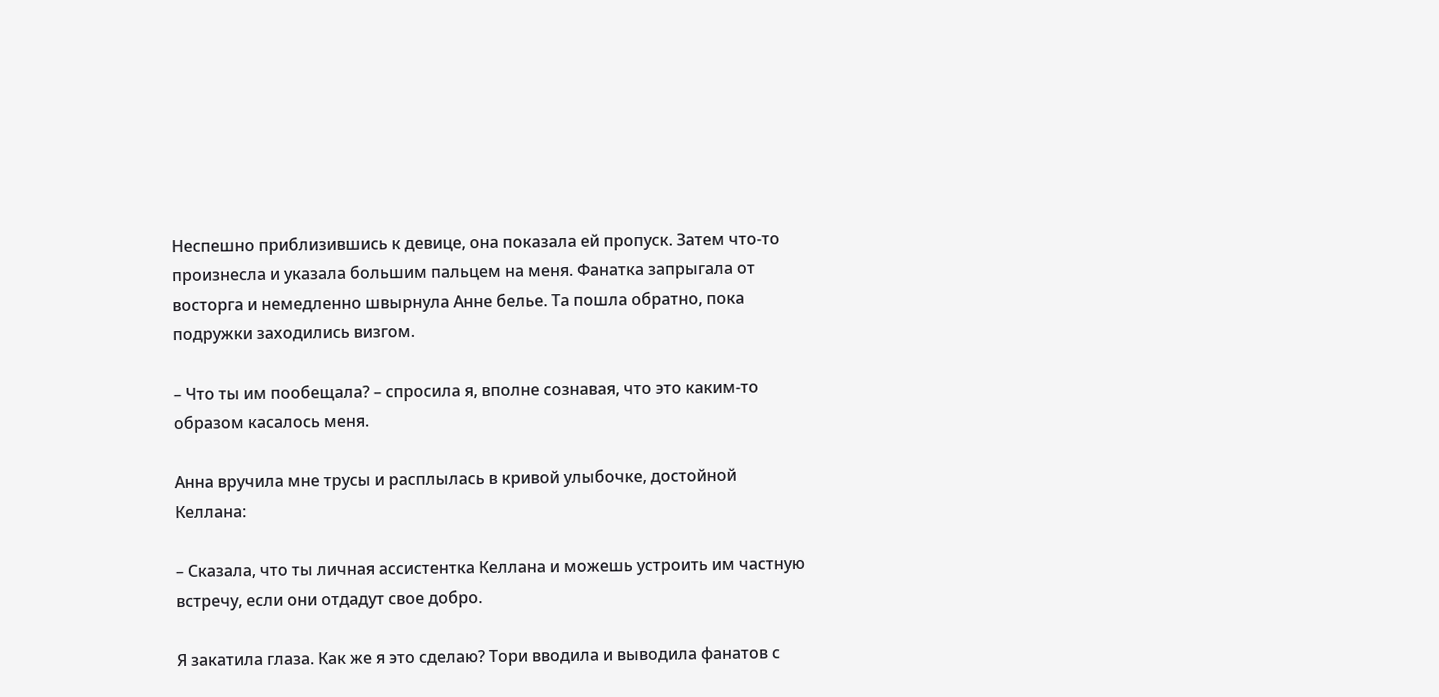Неспешно приблизившись к девице, она показала ей пропуск. Затем что-то произнесла и указала большим пальцем на меня. Фанатка запрыгала от восторга и немедленно швырнула Анне белье. Та пошла обратно, пока подружки заходились визгом.

– Что ты им пообещала? – спросила я, вполне сознавая, что это каким-то образом касалось меня.

Анна вручила мне трусы и расплылась в кривой улыбочке, достойной Келлана:

– Сказала, что ты личная ассистентка Келлана и можешь устроить им частную встречу, если они отдадут свое добро.

Я закатила глаза. Как же я это сделаю? Тори вводила и выводила фанатов с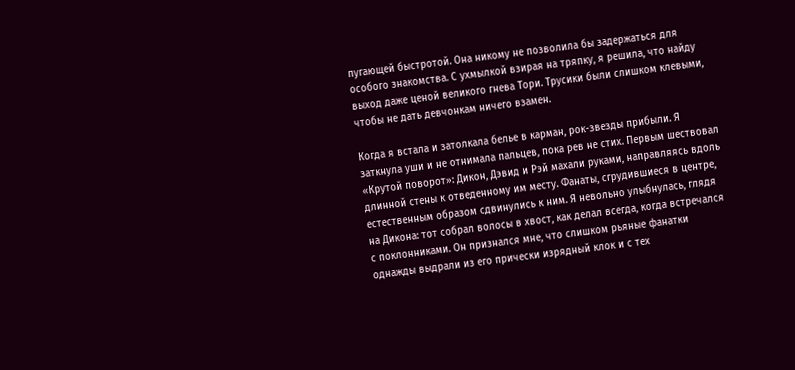пугающей быстротой. Она никому не позволила бы задержаться для особого знакомства. С ухмылкой взирая на тряпку, я решила, что найду выход даже ценой великого гнева Тори. Трусики были слишком клевыми, чтобы не дать девчонкам ничего взамен.

Когда я встала и затолкала белье в карман, рок-звезды прибыли. Я заткнула уши и не отнимала пальцев, пока рев не стих. Первым шествовал «Крутой поворот»: Дикон, Дэвид и Рэй махали руками, направляясь вдоль длинной стены к отведенному им месту. Фанаты, сгрудившиеся в центре, естественным образом сдвинулись к ним. Я невольно улыбнулась, глядя на Дикона: тот собрал волосы в хвост, как делал всегда, когда встречался с поклонниками. Он признался мне, что слишком рьяные фанатки однажды выдрали из его прически изрядный клок и с тех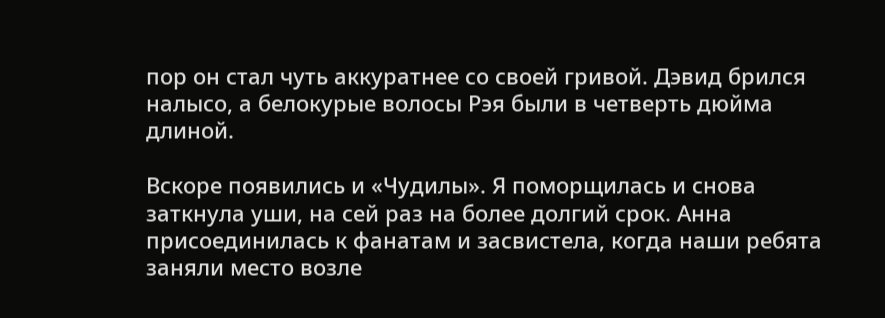пор он стал чуть аккуратнее со своей гривой. Дэвид брился налысо, а белокурые волосы Рэя были в четверть дюйма длиной.

Вскоре появились и «Чудилы». Я поморщилась и снова заткнула уши, на сей раз на более долгий срок. Анна присоединилась к фанатам и засвистела, когда наши ребята заняли место возле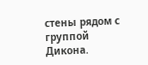стены рядом с группой Дикона.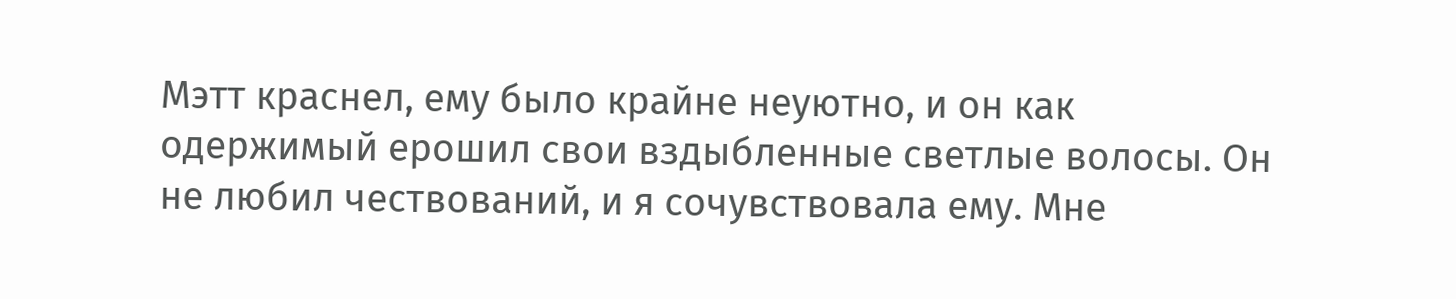Мэтт краснел, ему было крайне неуютно, и он как одержимый ерошил свои вздыбленные светлые волосы. Он не любил чествований, и я сочувствовала ему. Мне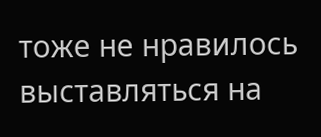тоже не нравилось выставляться на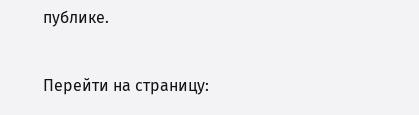публике.

Перейти на страницу: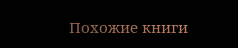Похожие книги